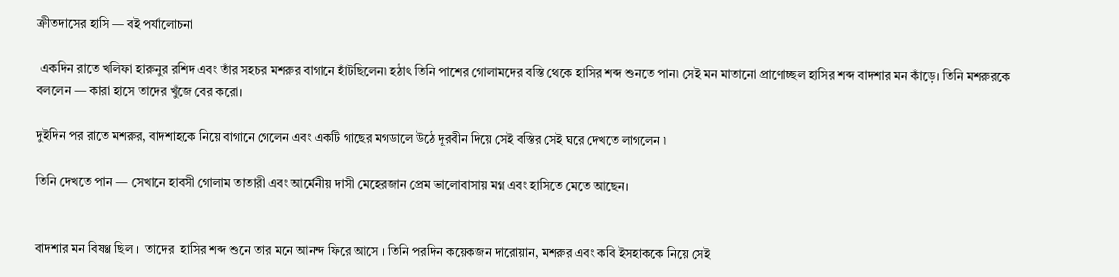ক্রীতদাসের হাসি — বই পর্যালোচনা

 একদিন রাতে খলিফা হারুনুর রশিদ এবং তাঁর সহচর মশরুর বাগানে হাঁটছিলেন৷ হঠাৎ তিনি পাশের গোলামদের বস্তি থেকে হাসির শব্দ শুনতে পান৷ সেই মন মাতানো প্রাণোচ্ছল হাসির শব্দ বাদশার মন কাঁড়ে। তিনি মশরুরকে বললেন — কারা হাসে তাদের খুঁজে বের করো।

দুইদিন পর রাতে মশরুর, বাদশাহকে নিয়ে বাগানে গেলেন এবং একটি গাছের মগডালে উঠে দূরবীন দিয়ে সেই বস্তির সেই ঘরে দেখতে লাগলেন ৷

তিনি দেখতে পান — সেখানে হাবসী গোলাম তাতারী এবং আর্মেনীয় দাসী মেহেরজান প্রেম ভালোবাসায় মগ্ন এবং হাসিতে মেতে আছেন।


বাদশার মন বিষণ্ণ ছিল ।  তাদের  হাসির শব্দ শুনে তার মনে আনন্দ ফিরে আসে । তিনি পরদিন কয়েকজন দারোয়ান, মশরুর এবং কবি ইসহাককে নিয়ে সেই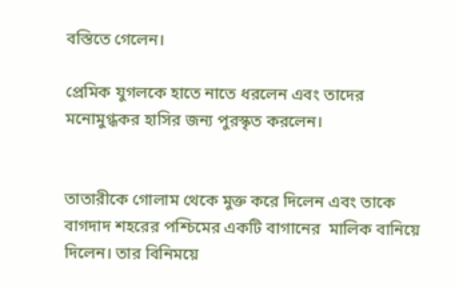বস্তিতে গেলেন।

প্রেমিক যুগলকে হাতে নাতে ধরলেন এবং তাদের মনোমুগ্ধকর হাসির জন্য পুরস্কৃত করলেন।


তাতারীকে গোলাম থেকে মুক্ত করে দিলেন এবং তাকে বাগদাদ শহরের পশ্চিমের একটি বাগানের  মালিক বানিয়ে দিলেন। তার বিনিময়ে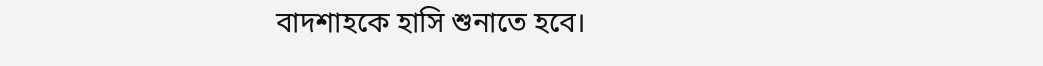বাদশাহকে হাসি শুনাতে হবে।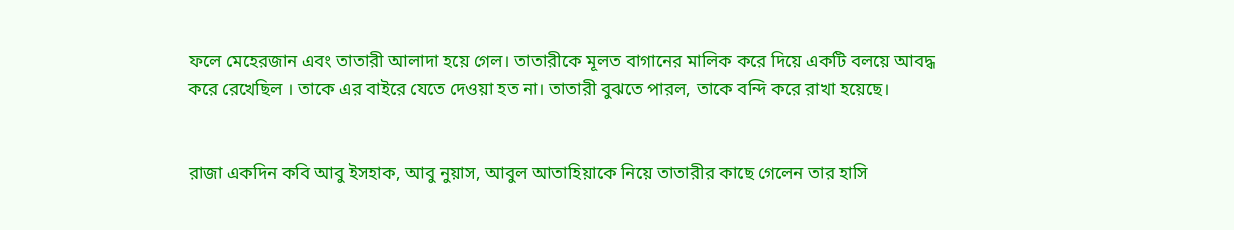ফলে মেহেরজান এবং তাতারী আলাদা হয়ে গেল। তাতারীকে মূলত বাগানের মালিক করে দিয়ে একটি বলয়ে আবদ্ধ করে রেখেছিল । তাকে এর বাইরে যেতে দেওয়া হত না। তাতারী বুঝতে পারল, তাকে বন্দি করে রাখা হয়েছে।


রাজা একদিন কবি আবু ইসহাক, আবু নুয়াস, আবুল আতাহিয়াকে নিয়ে তাতারীর কাছে গেলেন তার হাসি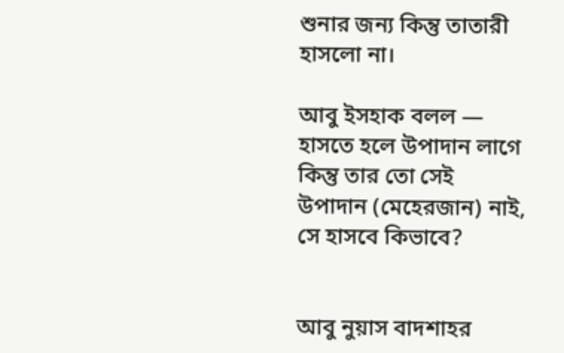শুনার জন্য কিন্তু তাতারী হাসলো না।

আবু ইসহাক বলল — হাসতে হলে উপাদান লাগে কিন্তু তার তো সেই উপাদান (মেহেরজান) নাই,  সে হাসবে কিভাবে?


আবু নুয়াস বাদশাহর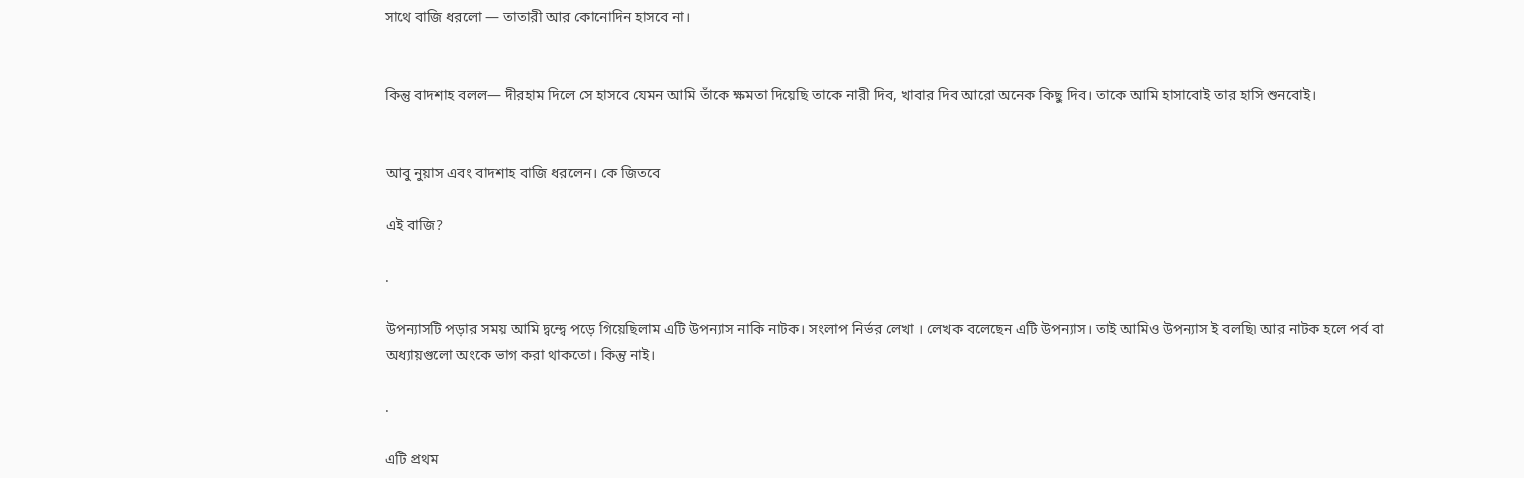সাথে বাজি ধরলো — তাতারী আর কোনোদিন হাসবে না।


কিন্তু বাদশাহ বলল— দীরহাম দিলে সে হাসবে যেমন আমি তাঁকে ক্ষমতা দিয়েছি তাকে নারী দিব, খাবার দিব আরো অনেক কিছু দিব। তাকে আমি হাসাবোই তার হাসি শুনবোই।


আবু নুয়াস এবং বাদশাহ বাজি ধরলেন। কে জিতবে

এই বাজি?

.

উপন্যাসটি পড়ার সময় আমি দ্বন্দ্বে পড়ে গিয়েছিলাম এটি উপন্যাস নাকি নাটক। সংলাপ নির্ভর লেখা । লেখক বলেছেন এটি উপন্যাস। তাই আমিও উপন্যাস ই বলছি৷ আর নাটক হলে পর্ব বা অধ্যায়গুলো অংকে ভাগ করা থাকতো। কিন্তু নাই।

.

এটি প্রথম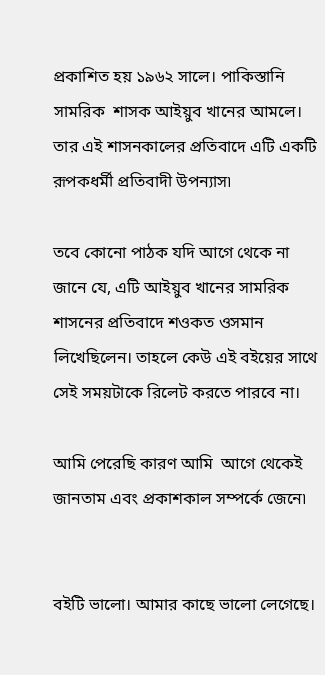প্রকাশিত হয় ১৯৬২ সালে। পাকিস্তানি সামরিক  শাসক আইয়ুব খানের আমলে। তার এই শাসনকালের প্রতিবাদে এটি একটি রূপকধর্মী প্রতিবাদী উপন্যাস৷

তবে কোনো পাঠক যদি আগে থেকে না জানে যে, এটি আইয়ুব খানের সামরিক শাসনের প্রতিবাদে শওকত ওসমান লিখেছিলেন। তাহলে কেউ এই বইয়ের সাথে সেই সময়টাকে রিলেট করতে পারবে না।

আমি পেরেছি কারণ আমি  আগে থেকেই জানতাম এবং প্রকাশকাল সম্পর্কে জেনে৷


বইটি ভালো। আমার কাছে ভালো লেগেছে।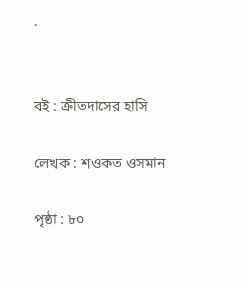.


বই : ক্রীতদাসের হাসি

লেখক : শওকত ওসমান

পৃষ্ঠা : ৮০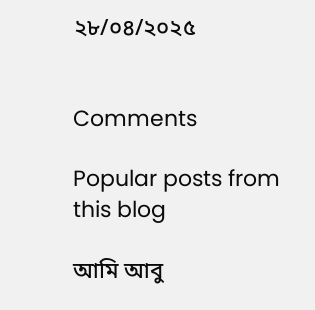২৮/০৪/২০২৫


Comments

Popular posts from this blog

আমি আবু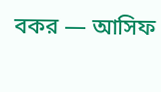বকর — আসিফ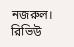নজরুল। রিভিউ